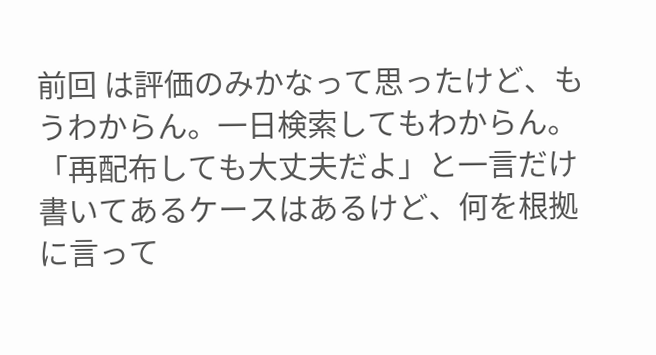前回 は評価のみかなって思ったけど、もうわからん。一日検索してもわからん。
「再配布しても大丈夫だよ」と一言だけ書いてあるケースはあるけど、何を根拠に言って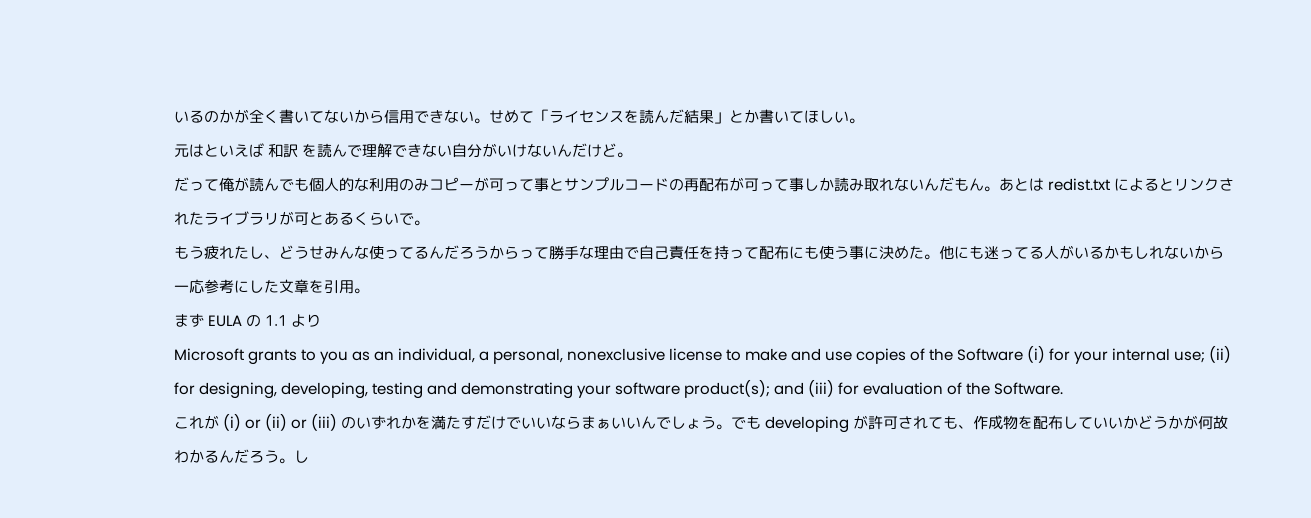いるのかが全く書いてないから信用できない。せめて「ライセンスを読んだ結果」とか書いてほしい。
元はといえば 和訳 を読んで理解できない自分がいけないんだけど。
だって俺が読んでも個人的な利用のみコピーが可って事とサンプルコードの再配布が可って事しか読み取れないんだもん。あとは redist.txt によるとリンクされたライブラリが可とあるくらいで。
もう疲れたし、どうせみんな使ってるんだろうからって勝手な理由で自己責任を持って配布にも使う事に決めた。他にも迷ってる人がいるかもしれないから一応参考にした文章を引用。
まず EULA の 1.1 より
Microsoft grants to you as an individual, a personal, nonexclusive license to make and use copies of the Software (i) for your internal use; (ii) for designing, developing, testing and demonstrating your software product(s); and (iii) for evaluation of the Software.
これが (i) or (ii) or (iii) のいずれかを満たすだけでいいならまぁいいんでしょう。でも developing が許可されても、作成物を配布していいかどうかが何故わかるんだろう。し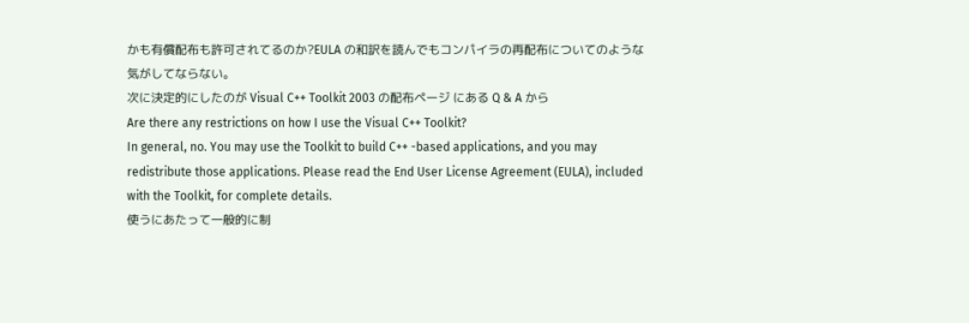かも有償配布も許可されてるのか?EULA の和訳を読んでもコンパイラの再配布についてのような気がしてならない。
次に決定的にしたのが Visual C++ Toolkit 2003 の配布ページ にある Q & A から
Are there any restrictions on how I use the Visual C++ Toolkit?
In general, no. You may use the Toolkit to build C++ -based applications, and you may redistribute those applications. Please read the End User License Agreement (EULA), included with the Toolkit, for complete details.
使うにあたって一般的に制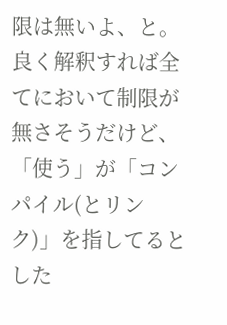限は無いよ、と。良く解釈すれば全てにおいて制限が無さそうだけど、「使う」が「コンパイル(とリンク)」を指してるとした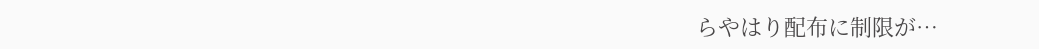らやはり配布に制限が…